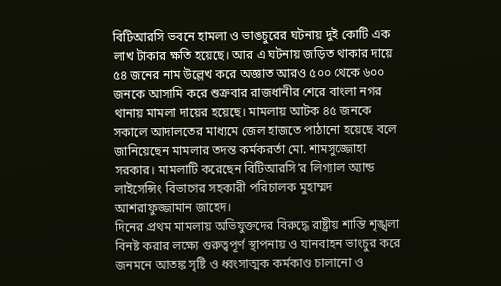বিটিআরসি ভবনে হামলা ও ভাঙচুরের ঘটনায় দুই কোটি এক লাখ টাকার ক্ষতি হয়েছে। আর এ ঘটনায় জড়িত থাকার দায়ে ৫৪ জনের নাম উল্লেখ করে অজ্ঞাত আরও ৫০০ থেকে ৬০০ জনকে আসামি করে শুক্রবার রাজধানীর শেরে বাংলা নগর থানায় মামলা দায়ের হয়েছে। মামলায় আটক ৪৫ জনকে সকালে আদালতের মাধ্যমে জেল হাজতে পাঠানো হয়েছে বলে জানিয়েছেন মামলার তদন্ত কর্মকরর্তা মো. শামসুজ্জোহা সরকার। মামলাটি করেছেন বিটিআরসি’র লিগ্যাল অ্যান্ড লাইসেন্সিং বিভাগের সহকারী পরিচালক মুহাম্মদ আশরাফুজ্জামান জাহেদ।
দিনের প্রথম মামলায় অভিযুক্তদের বিরুদ্ধে রাষ্ট্রীয় শান্তি শৃঙ্খলা বিনষ্ট করার লক্ষ্যে গুরুত্বপূর্ণ স্থাপনায় ও যানবাহন ভাংচুর করে জনমনে আতঙ্ক সৃষ্টি ও ধ্বংসাত্মক কর্মকাণ্ড চালানো ও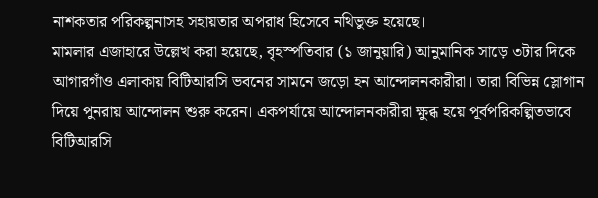নাশকতার পরিকল্পনাসহ সহায়তার অপরাধ হিসেবে নথিভুক্ত হয়েছে।
মামলার এজাহারে উল্লেখ করা হয়েছে, বৃহস্পতিবার (১ জানুয়ারি) আনুমানিক সাড়ে ৩টার দিকে আগারগাঁও এলাকায় বিটিআরসি ভবনের সামনে জড়ো হন আন্দোলনকারীরা। তারা বিভিন্ন স্লোগান দিয়ে পুনরায় আন্দোলন শুরু করেন। একপর্যায়ে আন্দোলনকারীরা ক্ষুব্ধ হয়ে পূর্বপরিকল্পিতভাবে বিটিআরসি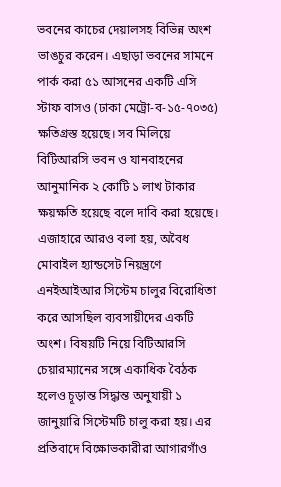ভবনের কাচের দেয়ালসহ বিভিন্ন অংশ ভাঙচুর করেন। এছাড়া ভবনের সামনে পার্ক করা ৫১ আসনের একটি এসি স্টাফ বাসও (ঢাকা মেট্রো-ব-১৫-৭০৩৫) ক্ষতিগ্রস্ত হয়েছে। সব মিলিয়ে বিটিআরসি ভবন ও যানবাহনের আনুমানিক ২ কোটি ১ লাখ টাকার ক্ষয়ক্ষতি হয়েছে বলে দাবি করা হয়েছে।
এজাহারে আরও বলা হয়, অবৈধ মোবাইল হ্যান্ডসেট নিয়ন্ত্রণে এনইআইআর সিস্টেম চালুর বিরোধিতা করে আসছিল ব্যবসায়ীদের একটি অংশ। বিষয়টি নিয়ে বিটিআরসি চেয়ারম্যানের সঙ্গে একাধিক বৈঠক হলেও চূড়ান্ত সিদ্ধান্ত অনুযায়ী ১ জানুয়ারি সিস্টেমটি চালু করা হয়। এর প্রতিবাদে বিক্ষোভকারীরা আগারগাঁও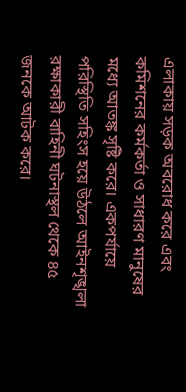এলাকায় সড়ক অবরোধ করে এবং কমিশনের কর্মকর্তা ও সাধারণ মানুষের মধ্যে আতঙ্ক সৃষ্টি করে। একপর্যায়ে পরিস্থিতি সহিংস হয়ে উঠলে আইনশৃঙ্খলা রক্ষাকারী বাহিনী ঘটনাস্থল থেকে ৪৫ জনকে আটক করে।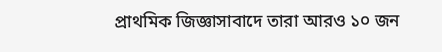প্রাথমিক জিজ্ঞাসাবাদে তারা আরও ১০ জন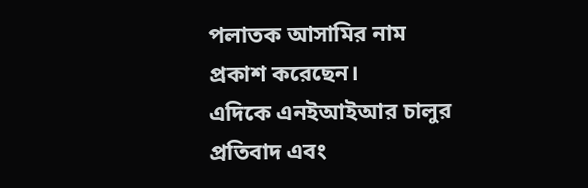পলাতক আসামির নাম প্রকাশ করেছেন।
এদিকে এনইআইআর চালুর প্রতিবাদ এবং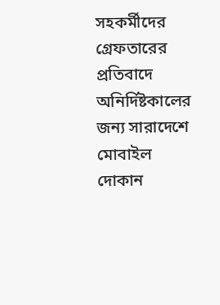সহকর্মীদের গ্রেফতারের প্রতিবাদে অনির্দিষ্টকালের জন্য সারাদেশে মোবাইল দোকান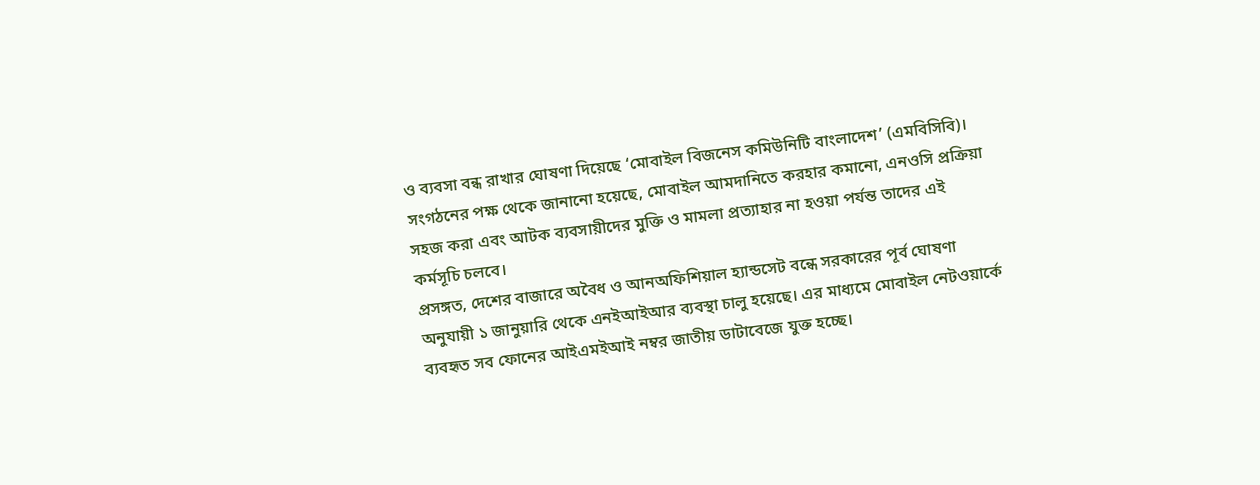ও ব্যবসা বন্ধ রাখার ঘোষণা দিয়েছে ‘মোবাইল বিজনেস কমিউনিটি বাংলাদেশ’ (এমবিসিবি)। সংগঠনের পক্ষ থেকে জানানো হয়েছে, মোবাইল আমদানিতে করহার কমানো, এনওসি প্রক্রিয়া সহজ করা এবং আটক ব্যবসায়ীদের মুক্তি ও মামলা প্রত্যাহার না হওয়া পর্যন্ত তাদের এই কর্মসূচি চলবে।
প্রসঙ্গত, দেশের বাজারে অবৈধ ও আনঅফিশিয়াল হ্যান্ডসেট বন্ধে সরকারের পূর্ব ঘোষণা অনুযায়ী ১ জানুয়ারি থেকে এনইআইআর ব্যবস্থা চালু হয়েছে। এর মাধ্যমে মোবাইল নেটওয়ার্কে ব্যবহৃত সব ফোনের আইএমইআই নম্বর জাতীয় ডাটাবেজে যুক্ত হচ্ছে।